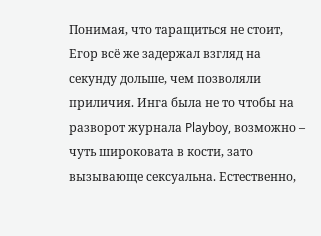Понимая, что таращиться не стоит, Егор всё же задержал взгляд на секунду дольше, чем позволяли приличия. Инга была не то чтобы на разворот журнала Playboy, возможно – чуть широковата в кости, зато вызывающе сексуальна. Естественно,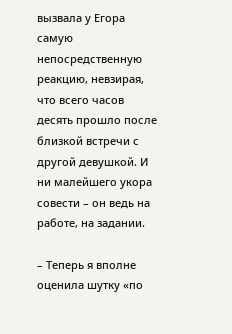вызвала у Егора самую непосредственную реакцию, невзирая, что всего часов десять прошло после близкой встречи с другой девушкой. И ни малейшего укора совести – он ведь на работе, на задании.

– Теперь я вполне оценила шутку «по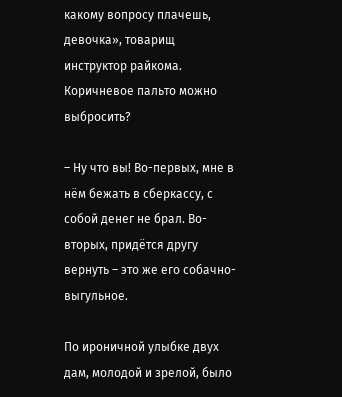какому вопросу плачешь, девочка», товарищ инструктор райкома. Коричневое пальто можно выбросить?

– Ну что вы! Во-первых, мне в нём бежать в сберкассу, с собой денег не брал. Во-вторых, придётся другу вернуть – это же его собачно-выгульное.

По ироничной улыбке двух дам, молодой и зрелой, было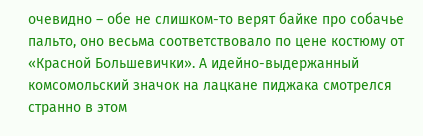очевидно – обе не слишком-то верят байке про собачье пальто, оно весьма соответствовало по цене костюму от «Красной Большевички». А идейно-выдержанный комсомольский значок на лацкане пиджака смотрелся странно в этом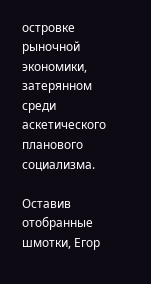островке рыночной экономики, затерянном среди аскетического планового социализма.

Оставив отобранные шмотки, Егор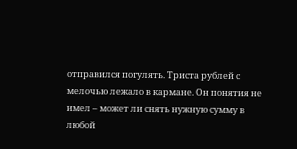отправился погулять. Триста рублей с мелочью лежало в кармане. Он понятия не имел – может ли снять нужную сумму в любой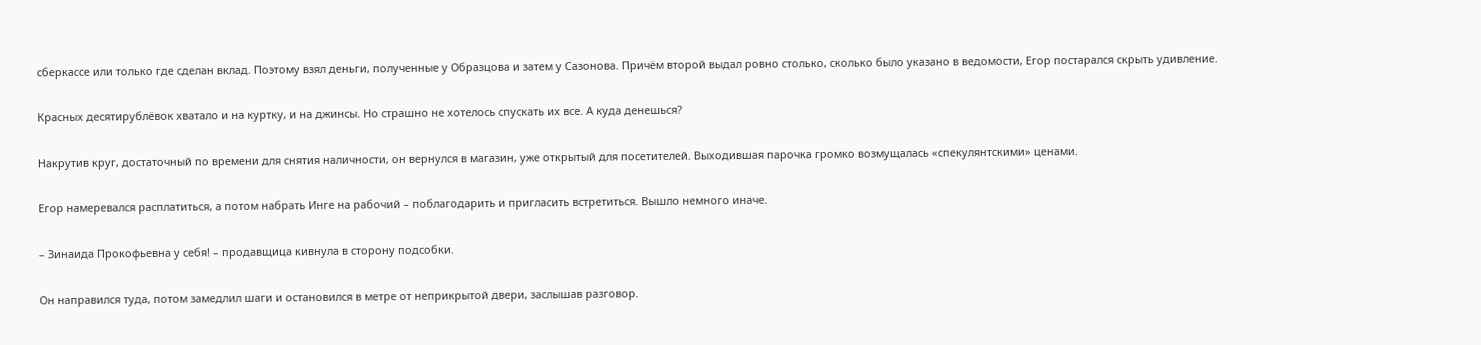сберкассе или только где сделан вклад. Поэтому взял деньги, полученные у Образцова и затем у Сазонова. Причём второй выдал ровно столько, сколько было указано в ведомости, Егор постарался скрыть удивление.

Красных десятирублёвок хватало и на куртку, и на джинсы. Но страшно не хотелось спускать их все. А куда денешься?

Накрутив круг, достаточный по времени для снятия наличности, он вернулся в магазин, уже открытый для посетителей. Выходившая парочка громко возмущалась «спекулянтскими» ценами.

Егор намеревался расплатиться, а потом набрать Инге на рабочий – поблагодарить и пригласить встретиться. Вышло немного иначе.

– Зинаида Прокофьевна у себя! – продавщица кивнула в сторону подсобки.

Он направился туда, потом замедлил шаги и остановился в метре от неприкрытой двери, заслышав разговор.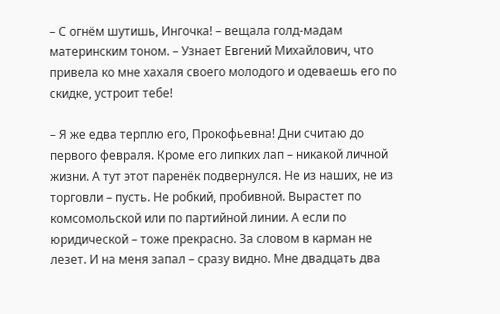– С огнём шутишь, Ингочка! – вещала голд-мадам материнским тоном. – Узнает Евгений Михайлович, что привела ко мне хахаля своего молодого и одеваешь его по скидке, устроит тебе!

– Я же едва терплю его, Прокофьевна! Дни считаю до первого февраля. Кроме его липких лап – никакой личной жизни. А тут этот паренёк подвернулся. Не из наших, не из торговли – пусть. Не робкий, пробивной. Вырастет по комсомольской или по партийной линии. А если по юридической – тоже прекрасно. За словом в карман не лезет. И на меня запал – сразу видно. Мне двадцать два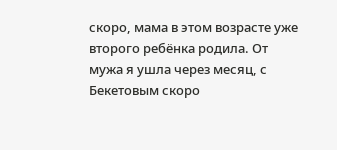скоро, мама в этом возрасте уже второго ребёнка родила. От мужа я ушла через месяц, с Бекетовым скоро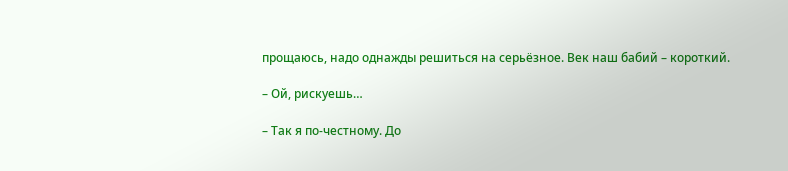прощаюсь, надо однажды решиться на серьёзное. Век наш бабий – короткий.

– Ой, рискуешь…

– Так я по-честному. До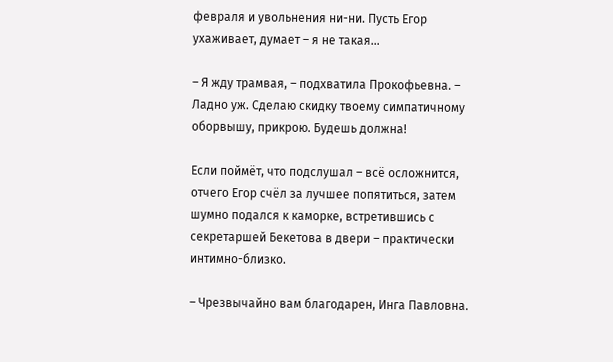февраля и увольнения ни-ни. Пусть Егор ухаживает, думает – я не такая…

– Я жду трамвая, – подхватила Прокофьевна. – Ладно уж. Сделаю скидку твоему симпатичному оборвышу, прикрою. Будешь должна!

Если поймёт, что подслушал – всё осложнится, отчего Егор счёл за лучшее попятиться, затем шумно подался к каморке, встретившись с секретаршей Бекетова в двери – практически интимно-близко.

– Чрезвычайно вам благодарен, Инга Павловна.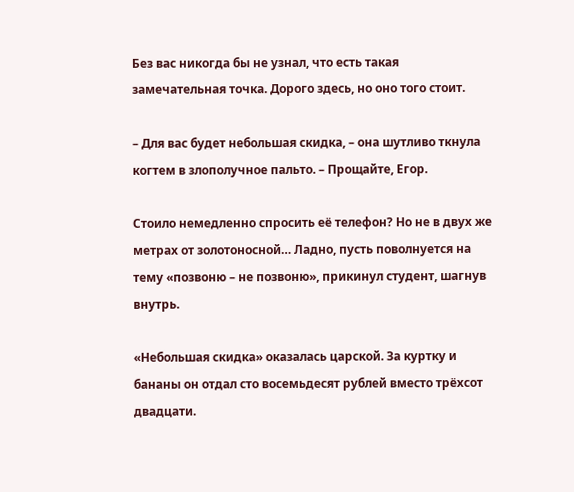Без вас никогда бы не узнал, что есть такая замечательная точка. Дорого здесь, но оно того стоит.

– Для вас будет небольшая скидка, – она шутливо ткнула когтем в злополучное пальто. – Прощайте, Егор.

Стоило немедленно спросить её телефон? Но не в двух же метрах от золотоносной… Ладно, пусть поволнуется на тему «позвоню – не позвоню», прикинул студент, шагнув внутрь.

«Небольшая скидка» оказалась царской. За куртку и бананы он отдал сто восемьдесят рублей вместо трёхсот двадцати.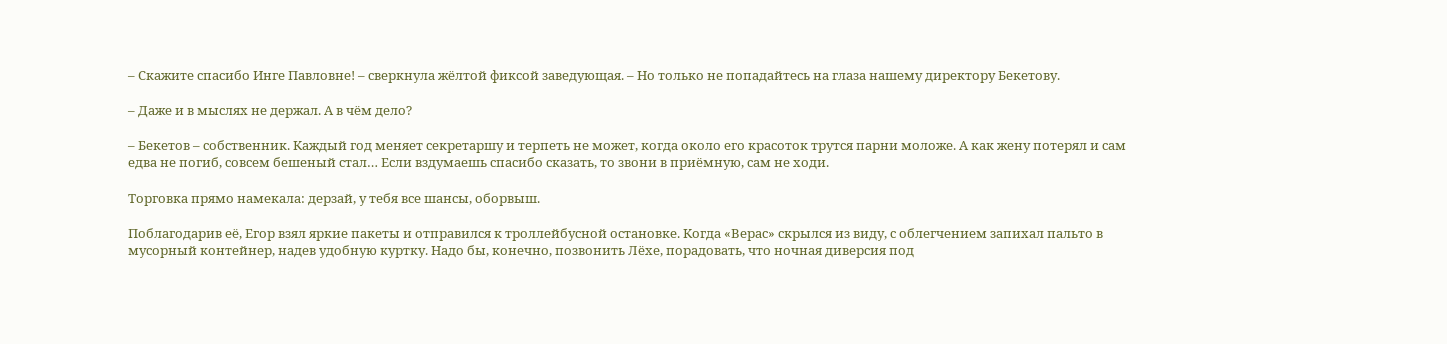– Скажите спасибо Инге Павловне! – сверкнула жёлтой фиксой заведующая. – Но только не попадайтесь на глаза нашему директору Бекетову.

– Даже и в мыслях не держал. А в чём дело?

– Бекетов – собственник. Каждый год меняет секретаршу и терпеть не может, когда около его красоток трутся парни моложе. А как жену потерял и сам едва не погиб, совсем бешеный стал… Если вздумаешь спасибо сказать, то звони в приёмную, сам не ходи.

Торговка прямо намекала: дерзай, у тебя все шансы, оборвыш.

Поблагодарив её, Егор взял яркие пакеты и отправился к троллейбусной остановке. Когда «Верас» скрылся из виду, с облегчением запихал пальто в мусорный контейнер, надев удобную куртку. Надо бы, конечно, позвонить Лёхе, порадовать, что ночная диверсия под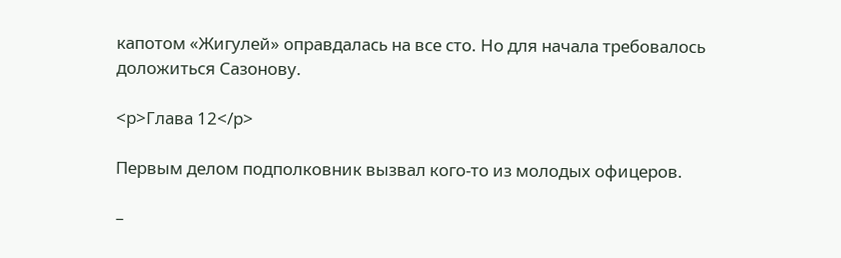капотом «Жигулей» оправдалась на все сто. Но для начала требовалось доложиться Сазонову.

<p>Глава 12</p>

Первым делом подполковник вызвал кого-то из молодых офицеров.

–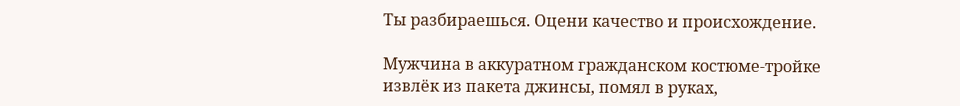Ты разбираешься. Оцени качество и происхождение.

Мужчина в аккуратном гражданском костюме-тройке извлёк из пакета джинсы, помял в руках,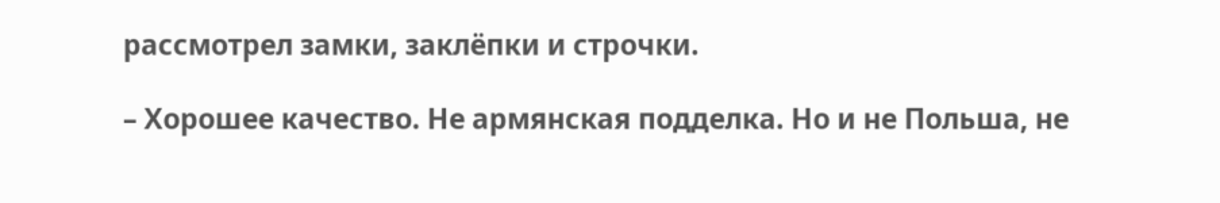рассмотрел замки, заклёпки и строчки.

– Хорошее качество. Не армянская подделка. Но и не Польша, не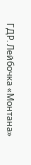ГДР. Лейбочка «Монтана»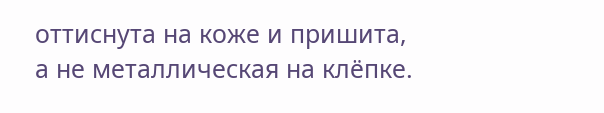оттиснута на коже и пришита, а не металлическая на клёпке.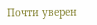Почти уверен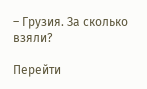– Грузия. За сколько взяли?

Перейти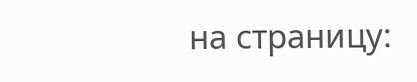на страницу: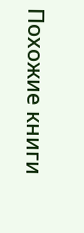Похожие книги